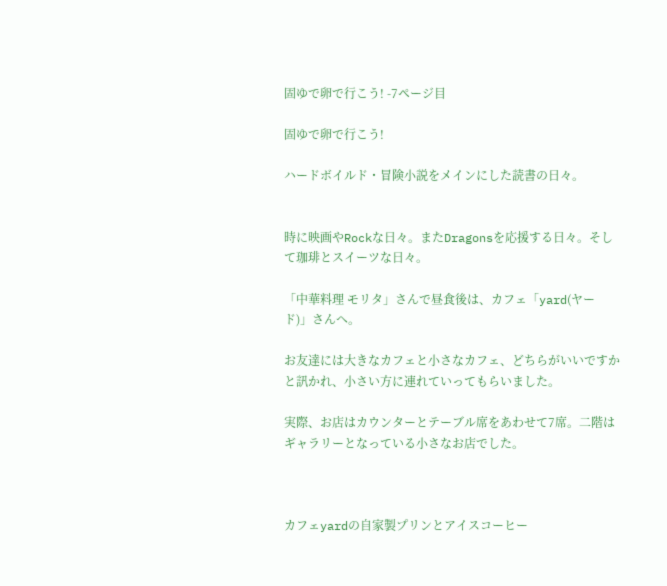固ゆで卵で行こう! -7ページ目

固ゆで卵で行こう!

ハードボイルド・冒険小説をメインにした読書の日々。


時に映画やRockな日々。またDragonsを応援する日々。そして珈琲とスイーツな日々。

「中華料理 モリタ」さんで昼食後は、カフェ「yard(ヤード)」さんへ。

お友達には大きなカフェと小さなカフェ、どちらがいいですかと訊かれ、小さい方に連れていってもらいました。

実際、お店はカウンターとテーブル席をあわせて7席。二階はギャラリーとなっている小さなお店でした。



カフェyardの自家製プリンとアイスコーヒー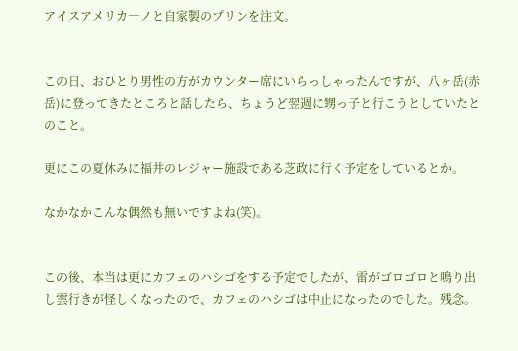アイスアメリカ―ノと自家製のプリンを注文。


この日、おひとり男性の方がカウンター席にいらっしゃったんですが、八ヶ岳(赤岳)に登ってきたところと話したら、ちょうど翌週に甥っ子と行こうとしていたとのこと。

更にこの夏休みに福井のレジャー施設である芝政に行く予定をしているとか。

なかなかこんな偶然も無いですよね(笑)。


この後、本当は更にカフェのハシゴをする予定でしたが、雷がゴロゴロと鳴り出し雲行きが怪しくなったので、カフェのハシゴは中止になったのでした。残念。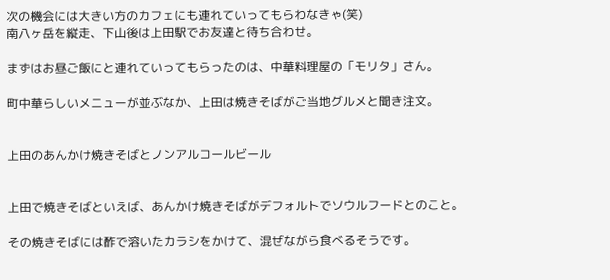次の機会には大きい方のカフェにも連れていってもらわなきゃ(笑)
南八ヶ岳を縦走、下山後は上田駅でお友達と待ち合わせ。

まずはお昼ご飯にと連れていってもらったのは、中華料理屋の「モリタ」さん。

町中華らしいメニューが並ぶなか、上田は焼きそばがご当地グルメと聞き注文。


上田のあんかけ焼きそばとノンアルコールビール


上田で焼きそばといえば、あんかけ焼きそばがデフォルトでソウルフードとのこと。

その焼きそばには酢で溶いたカラシをかけて、混ぜながら食べるそうです。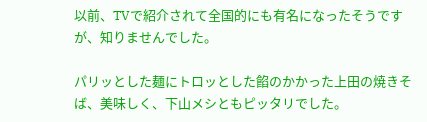以前、TVで紹介されて全国的にも有名になったそうですが、知りませんでした。

パリッとした麺にトロッとした餡のかかった上田の焼きそば、美味しく、下山メシともピッタリでした。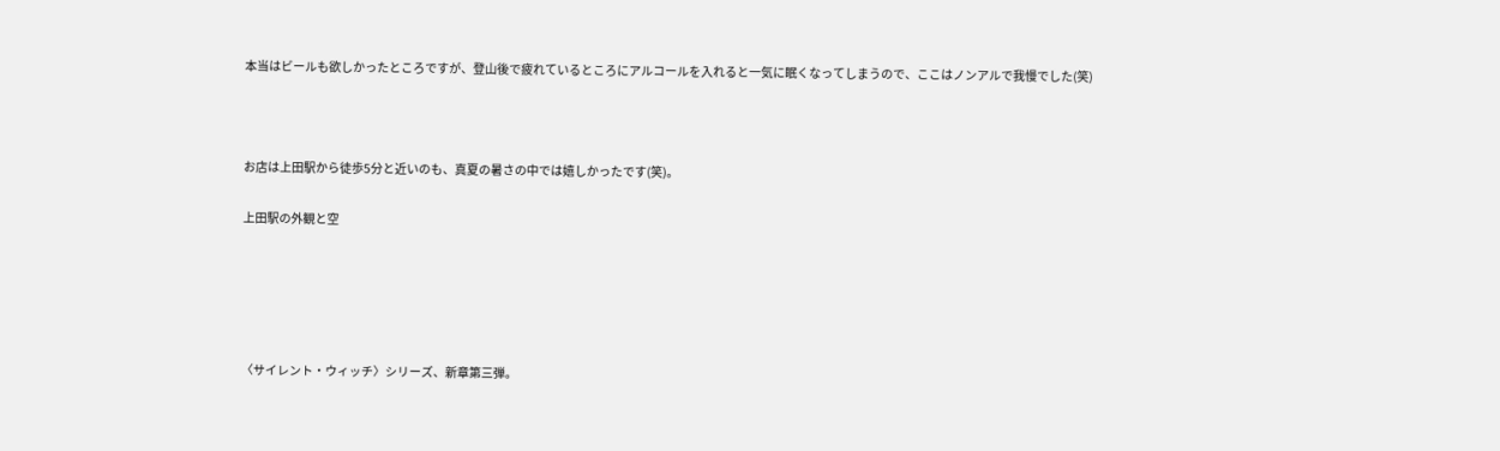本当はビールも欲しかったところですが、登山後で疲れているところにアルコールを入れると一気に眠くなってしまうので、ここはノンアルで我慢でした(笑)



お店は上田駅から徒歩5分と近いのも、真夏の暑さの中では嬉しかったです(笑)。

上田駅の外観と空





〈サイレント・ウィッチ〉シリーズ、新章第三弾。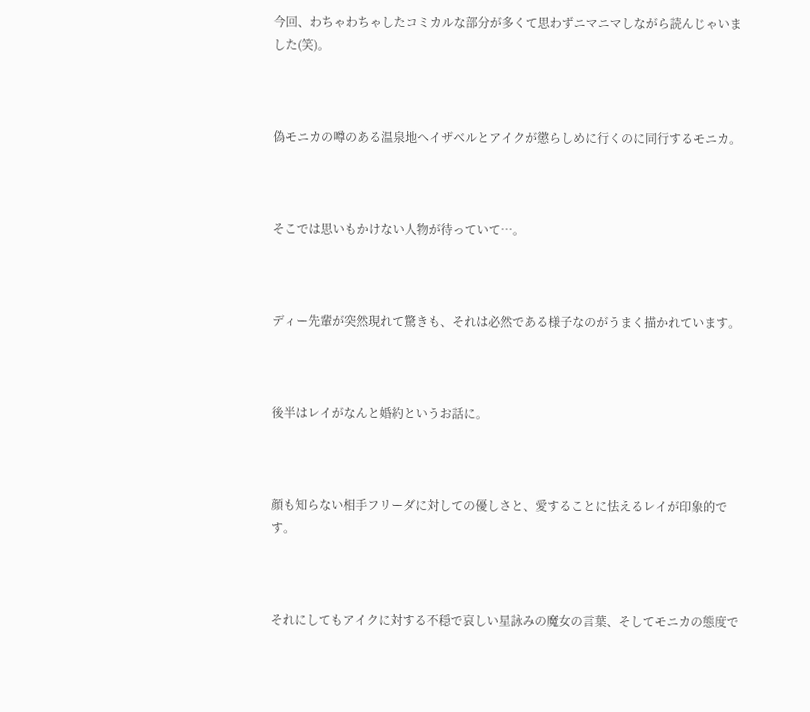今回、わちゃわちゃしたコミカルな部分が多くて思わずニマニマしながら読んじゃいました(笑)。



偽モニカの噂のある温泉地へイザベルとアイクが懲らしめに行くのに同行するモニカ。



そこでは思いもかけない人物が待っていて…。



ディー先輩が突然現れて驚きも、それは必然である様子なのがうまく描かれています。



後半はレイがなんと婚約というお話に。



顔も知らない相手フリーダに対しての優しさと、愛することに怯えるレイが印象的です。



それにしてもアイクに対する不穏で哀しい星詠みの魔女の言葉、そしてモニカの態度で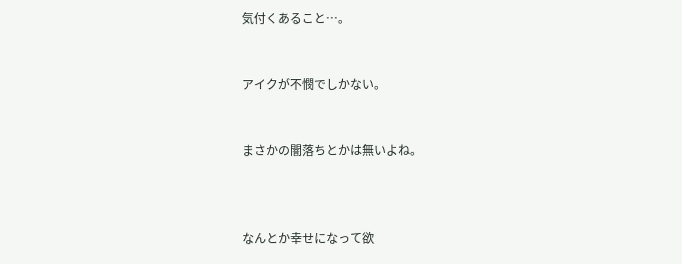気付くあること…。


アイクが不憫でしかない。


まさかの闇落ちとかは無いよね。



なんとか幸せになって欲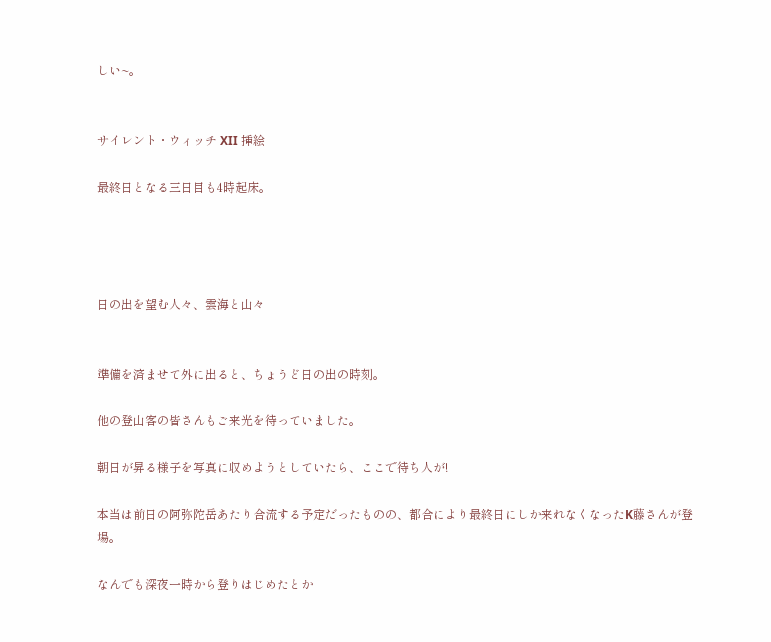しい~。


サイレント・ウィッチ XII 挿絵

最終日となる三日目も4時起床。




日の出を望む人々、雲海と山々


準備を済ませて外に出ると、ちょうど日の出の時刻。

他の登山客の皆さんもご来光を待っていました。

朝日が昇る様子を写真に収めようとしていたら、ここで待ち人が!

本当は前日の阿弥陀岳あたり合流する予定だったものの、都合により最終日にしか来れなくなったK藤さんが登場。

なんでも深夜一時から登りはじめたとか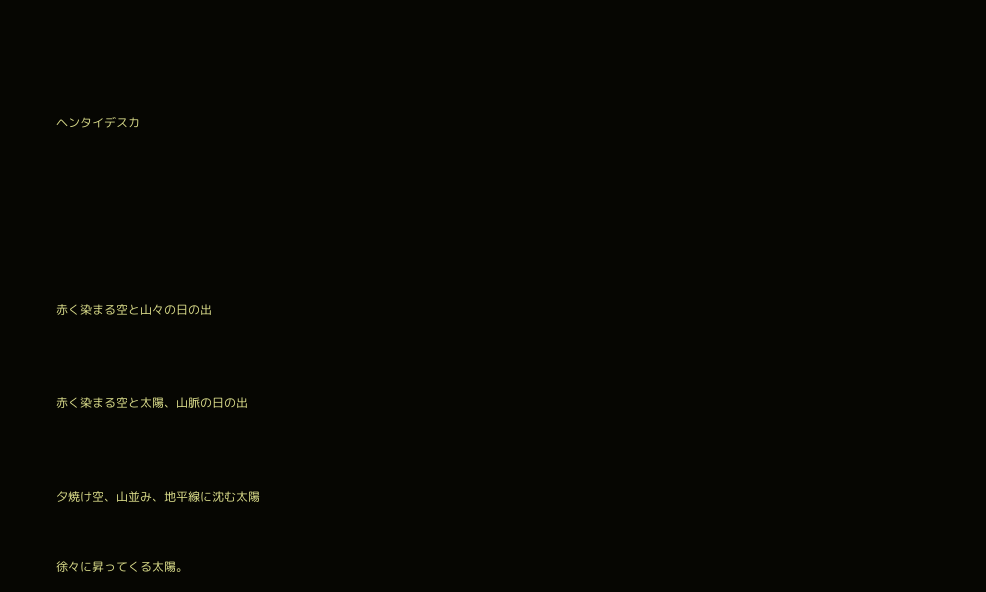ヘンタイデスカ







赤く染まる空と山々の日の出



赤く染まる空と太陽、山脈の日の出



夕焼け空、山並み、地平線に沈む太陽


徐々に昇ってくる太陽。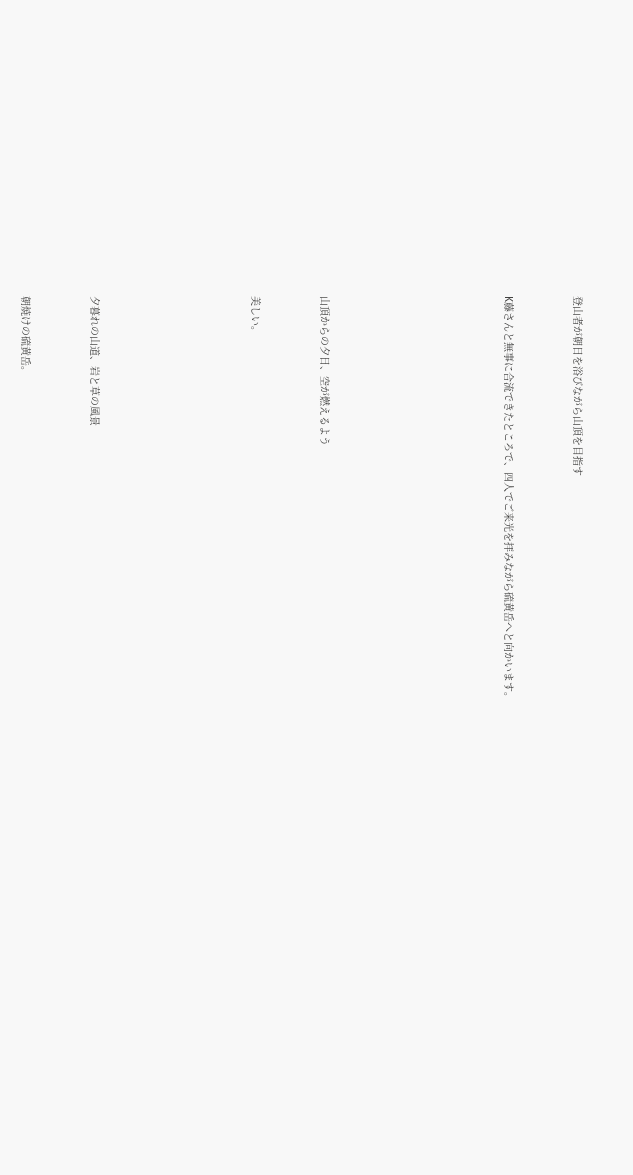登山者が朝日を浴びながら山頂を目指す


K藤さんと無事に合流できたところで、四人でご来光を拝みながら硫黄岳へと向かいます。







山頂からの夕日、空が燃えるよう


美しい。






夕暮れの山道、岩と草の風景


朝焼けの硫黄岳。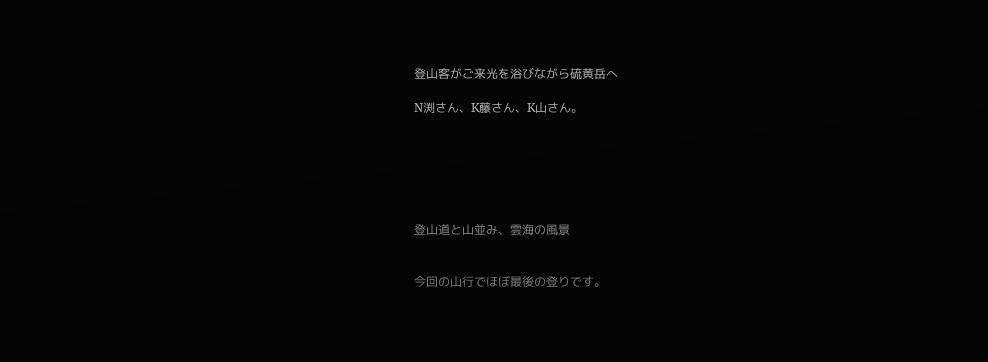登山客がご来光を浴びながら硫黄岳へ

N渕さん、K藤さん、K山さん。






登山道と山並み、雲海の風景


今回の山行でほぼ最後の登りです。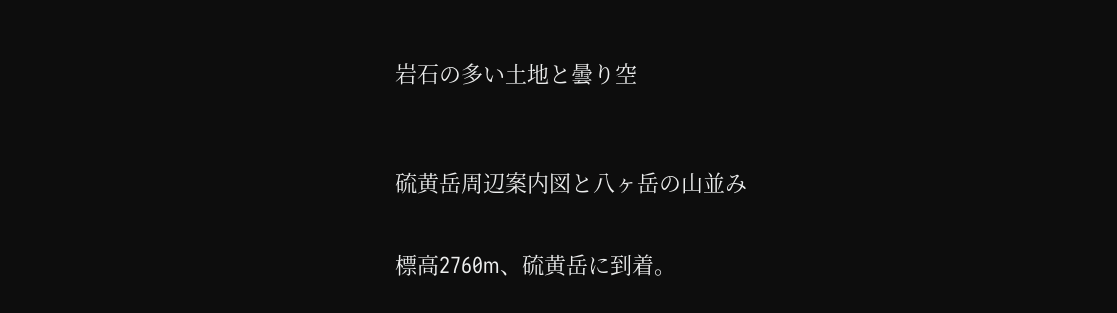岩石の多い土地と曇り空



硫黄岳周辺案内図と八ヶ岳の山並み


標高2760m、硫黄岳に到着。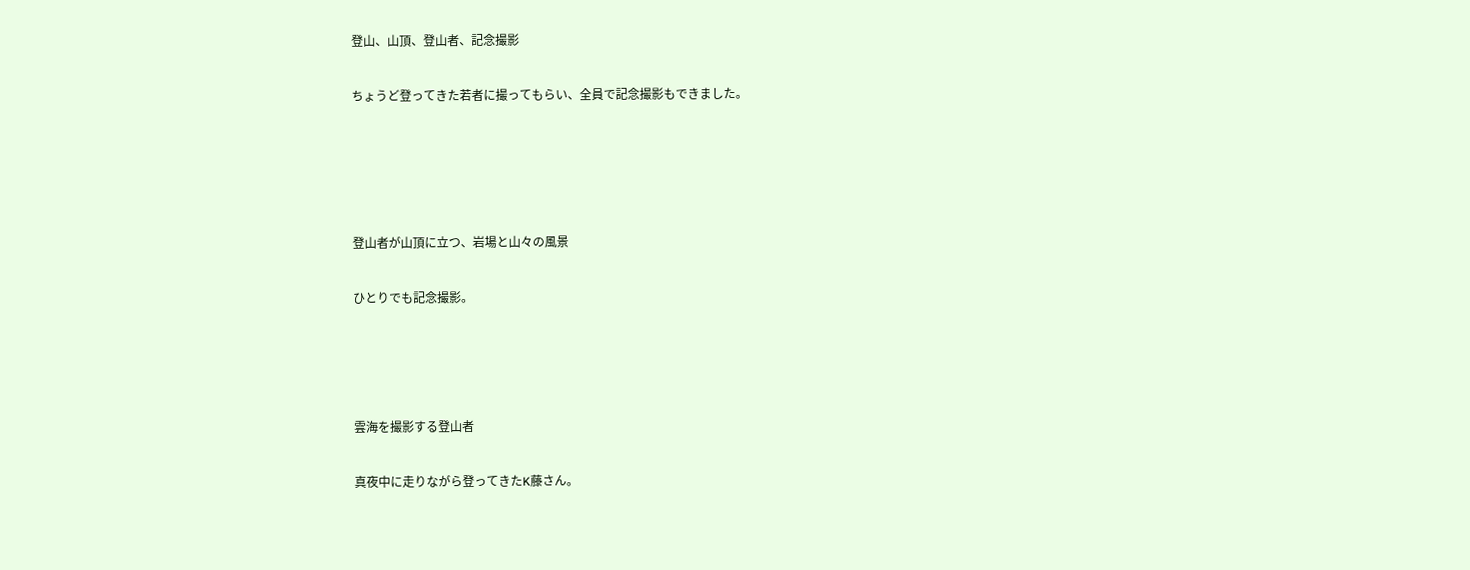登山、山頂、登山者、記念撮影


ちょうど登ってきた若者に撮ってもらい、全員で記念撮影もできました。







登山者が山頂に立つ、岩場と山々の風景


ひとりでも記念撮影。






雲海を撮影する登山者


真夜中に走りながら登ってきたK藤さん。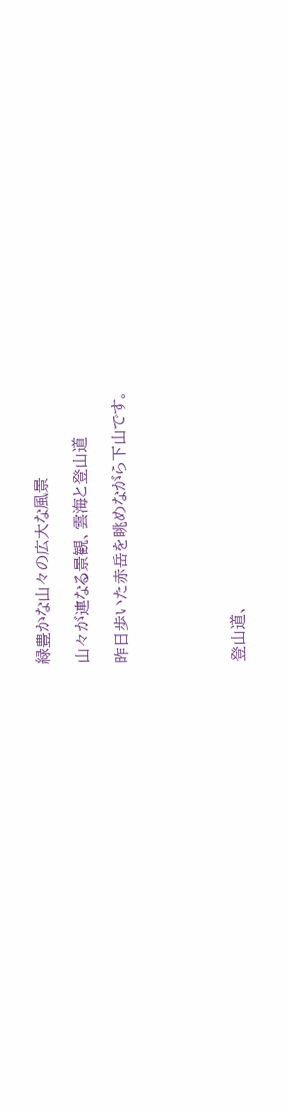緑豊かな山々の広大な風景

山々が連なる景観、雲海と登山道

昨日歩いた赤岳を眺めながら下山です。





登山道、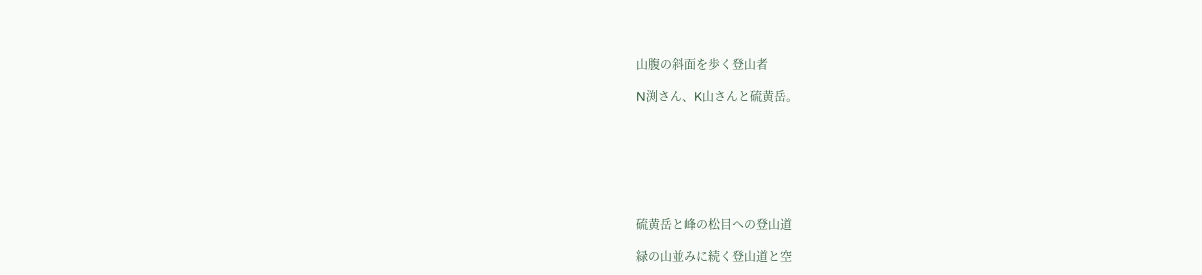山腹の斜面を歩く登山者

N渕さん、K山さんと硫黄岳。







硫黄岳と峰の松目への登山道

緑の山並みに続く登山道と空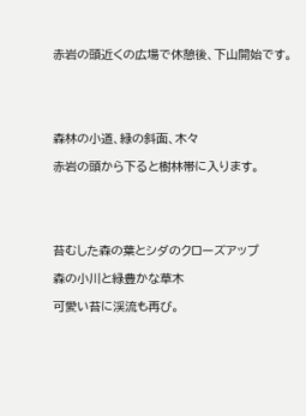赤岩の頭近くの広場で休憩後、下山開始です。





森林の小道、緑の斜面、木々

赤岩の頭から下ると樹林帯に入ります。





苔むした森の葉とシダのクローズアップ

森の小川と緑豊かな草木

可愛い苔に渓流も再び。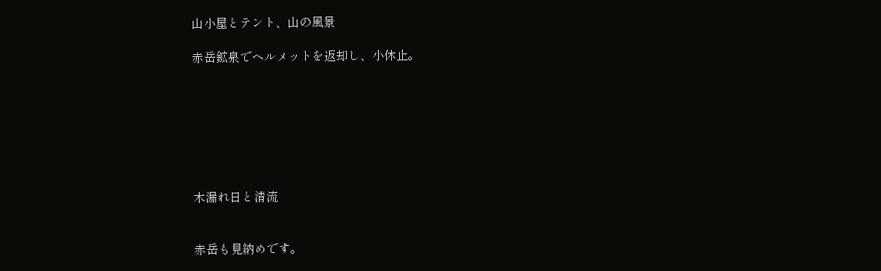山小屋とテント、山の風景

赤岳鉱泉でヘルメットを返却し、小休止。







木漏れ日と清流


赤岳も見納めです。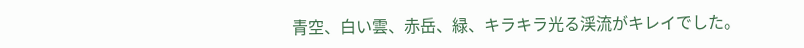青空、白い雲、赤岳、緑、キラキラ光る渓流がキレイでした。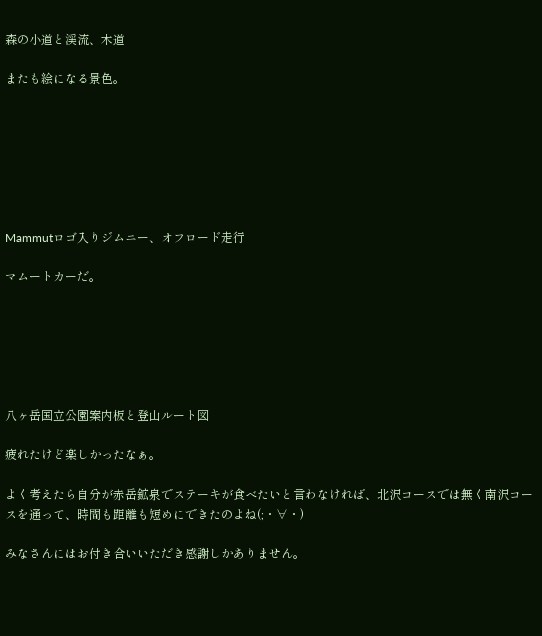森の小道と渓流、木道

またも絵になる景色。







Mammutロゴ入りジムニー、オフロード走行

マムートカーだ。






八ヶ岳国立公園案内板と登山ルート図

疲れたけど楽しかったなぁ。

よく考えたら自分が赤岳鉱泉でステーキが食べたいと言わなければ、北沢コースでは無く南沢コースを通って、時間も距離も短めにできたのよね(;・∀・)

みなさんにはお付き合いいただき感謝しかありません。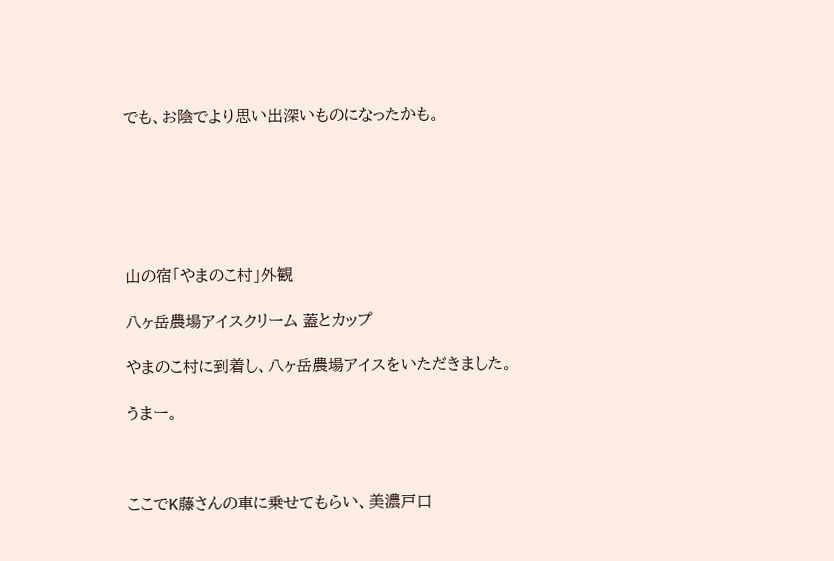でも、お陰でより思い出深いものになったかも。






山の宿「やまのこ村」外観

八ヶ岳農場アイスクリーム 蓋とカップ

やまのこ村に到着し、八ヶ岳農場アイスをいただきました。

うまー。



ここでK藤さんの車に乗せてもらい、美濃戸口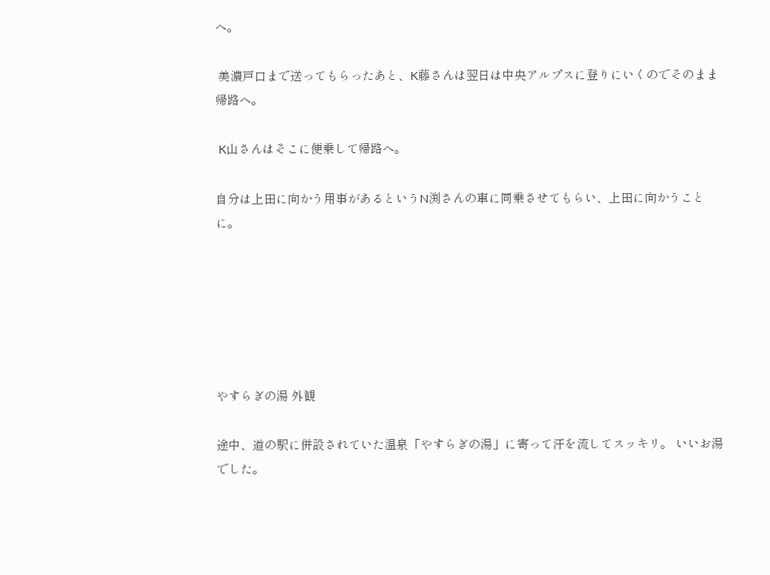へ。

 美濃戸口まで送ってもらったあと、K藤さんは翌日は中央アルプスに登りにいくのでそのまま帰路へ。

 K山さんはそこに便乗して帰路へ。

自分は上田に向かう用事があるというN渕さんの車に同乗させてもらい、上田に向かうことに。






やすらぎの湯 外観

途中、道の駅に併設されていた温泉「やすらぎの湯」に寄って汗を流してスッキリ。 いいお湯でした。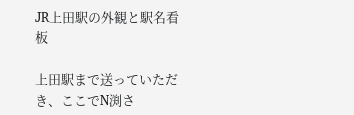JR上田駅の外観と駅名看板

上田駅まで送っていただき、ここでN渕さ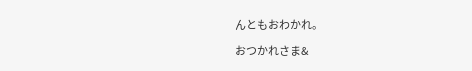んともおわかれ。

おつかれさま&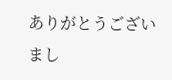ありがとうございまし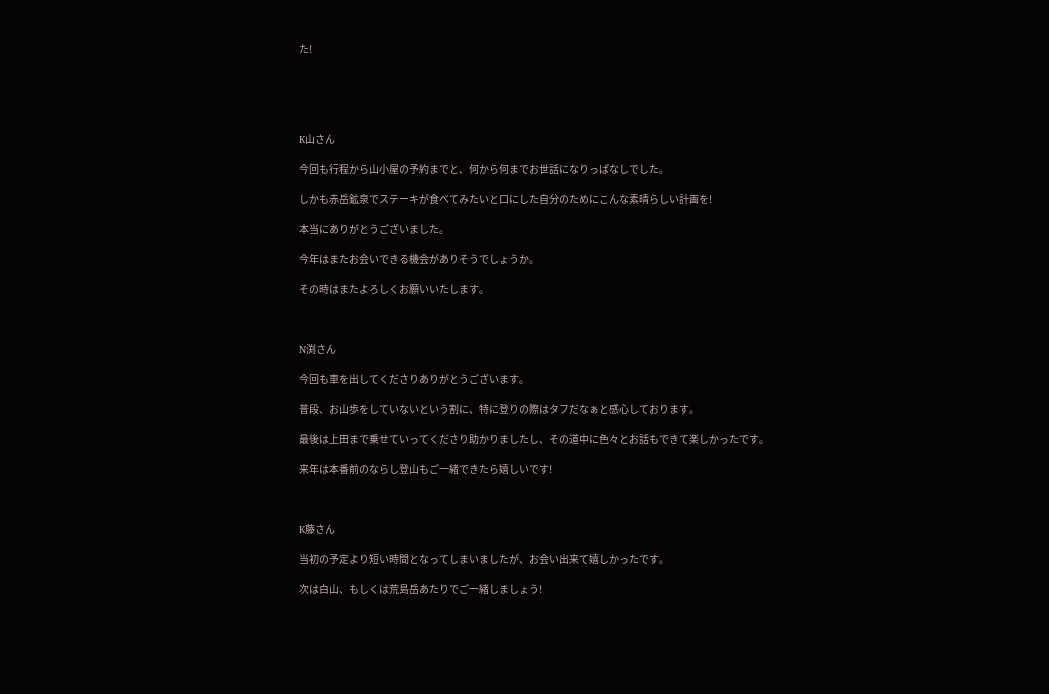た!





K山さん

今回も行程から山小屋の予約までと、何から何までお世話になりっぱなしでした。

しかも赤岳鉱泉でステーキが食べてみたいと口にした自分のためにこんな素晴らしい計画を!

本当にありがとうございました。

今年はまたお会いできる機会がありそうでしょうか。

その時はまたよろしくお願いいたします。



N渕さん

今回も車を出してくださりありがとうございます。

普段、お山歩をしていないという割に、特に登りの際はタフだなぁと感心しております。

最後は上田まで乗せていってくださり助かりましたし、その道中に色々とお話もできて楽しかったです。

来年は本番前のならし登山もご一緒できたら嬉しいです!



K藤さん

当初の予定より短い時間となってしまいましたが、お会い出来て嬉しかったです。

次は白山、もしくは荒島岳あたりでご一緒しましょう!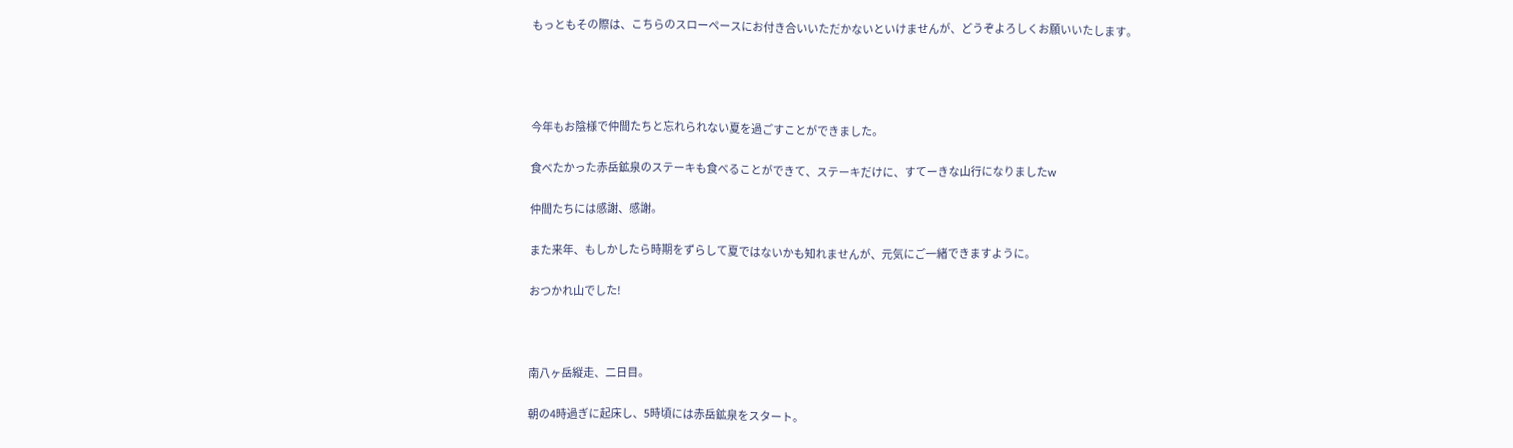もっともその際は、こちらのスローペースにお付き合いいただかないといけませんが、どうぞよろしくお願いいたします。




今年もお陰様で仲間たちと忘れられない夏を過ごすことができました。

食べたかった赤岳鉱泉のステーキも食べることができて、ステーキだけに、すてーきな山行になりましたw

仲間たちには感謝、感謝。

また来年、もしかしたら時期をずらして夏ではないかも知れませんが、元気にご一緒できますように。

おつかれ山でした!



南八ヶ岳縦走、二日目。

朝の4時過ぎに起床し、5時頃には赤岳鉱泉をスタート。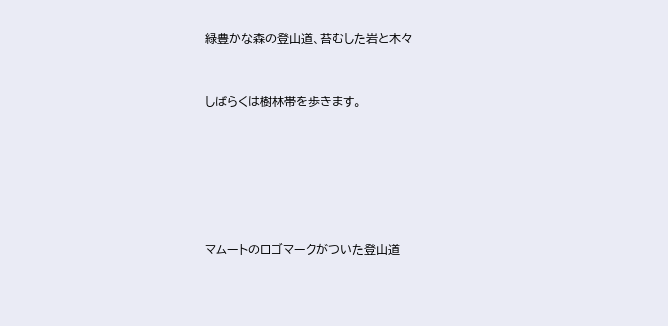緑豊かな森の登山道、苔むした岩と木々


しばらくは樹林帯を歩きます。






マムートのロゴマークがついた登山道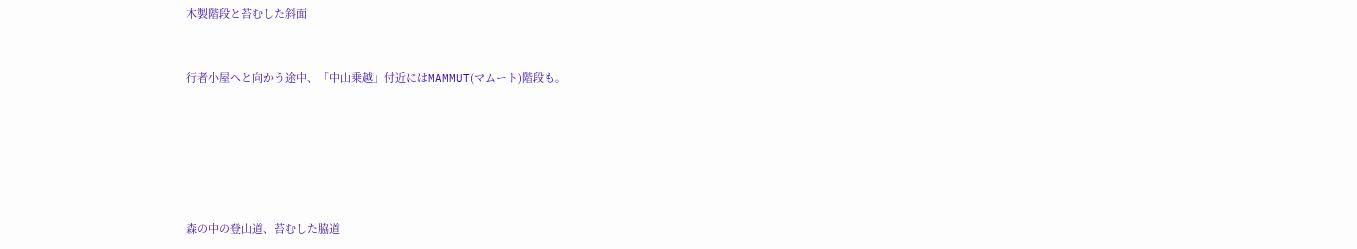木製階段と苔むした斜面


行者小屋へと向かう途中、「中山乗越」付近にはMAMMUT(マムート)階段も。






森の中の登山道、苔むした脇道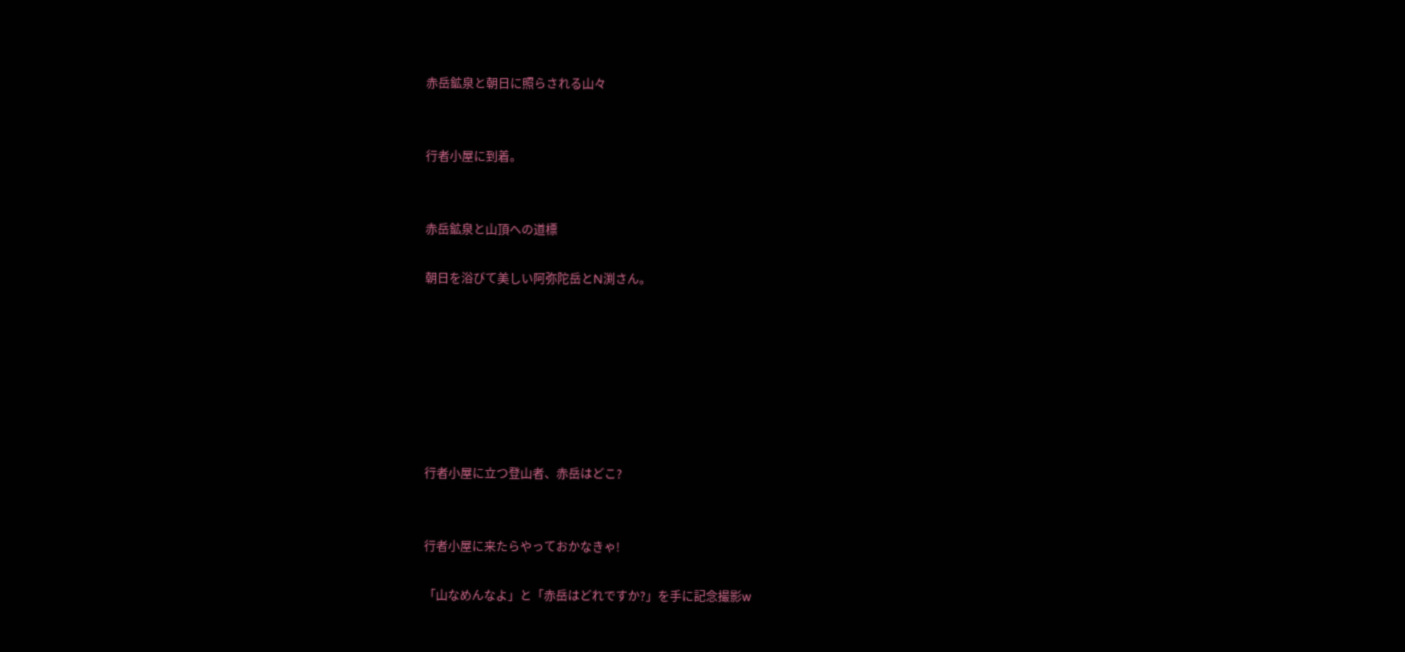赤岳鉱泉と朝日に照らされる山々


行者小屋に到着。


赤岳鉱泉と山頂への道標

朝日を浴びて美しい阿弥陀岳とN渕さん。







行者小屋に立つ登山者、赤岳はどこ?


行者小屋に来たらやっておかなきゃ!

「山なめんなよ」と「赤岳はどれですか?」を手に記念撮影w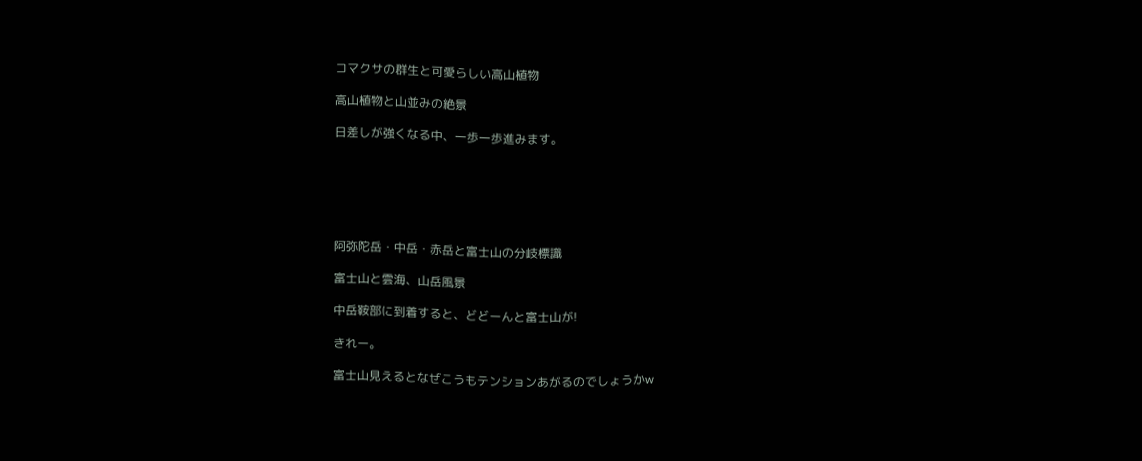コマクサの群生と可愛らしい高山植物

高山植物と山並みの絶景

日差しが強くなる中、一歩一歩進みます。






阿弥陀岳・中岳・赤岳と富士山の分岐標識

富士山と雲海、山岳風景

中岳鞍部に到着すると、どどーんと富士山が!

きれー。

富士山見えるとなぜこうもテンションあがるのでしょうかw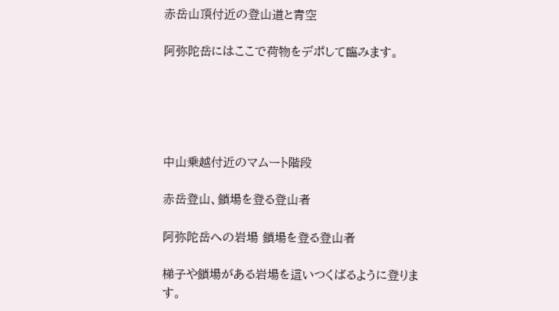赤岳山頂付近の登山道と青空

阿弥陀岳にはここで荷物をデポして臨みます。





中山乗越付近のマムート階段

赤岳登山、鎖場を登る登山者

阿弥陀岳への岩場 鎖場を登る登山者

梯子や鎖場がある岩場を這いつくばるように登ります。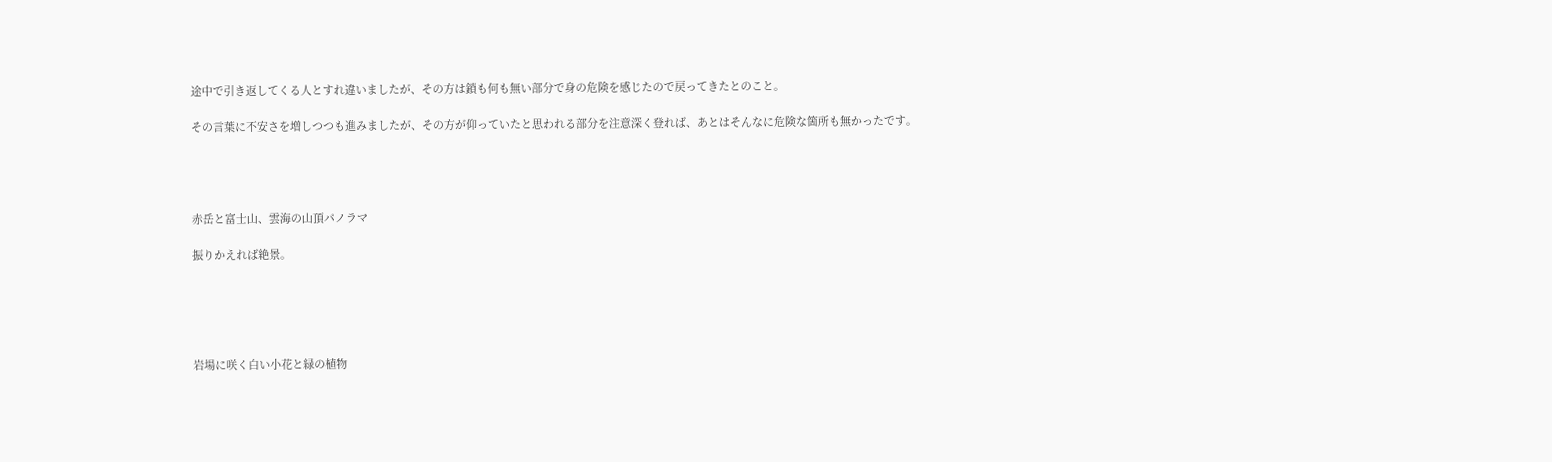途中で引き返してくる人とすれ違いましたが、その方は鎖も何も無い部分で身の危険を感じたので戻ってきたとのこと。

その言葉に不安さを増しつつも進みましたが、その方が仰っていたと思われる部分を注意深く登れば、あとはそんなに危険な箇所も無かったです。




赤岳と富士山、雲海の山頂パノラマ

振りかえれば絶景。





岩場に咲く白い小花と緑の植物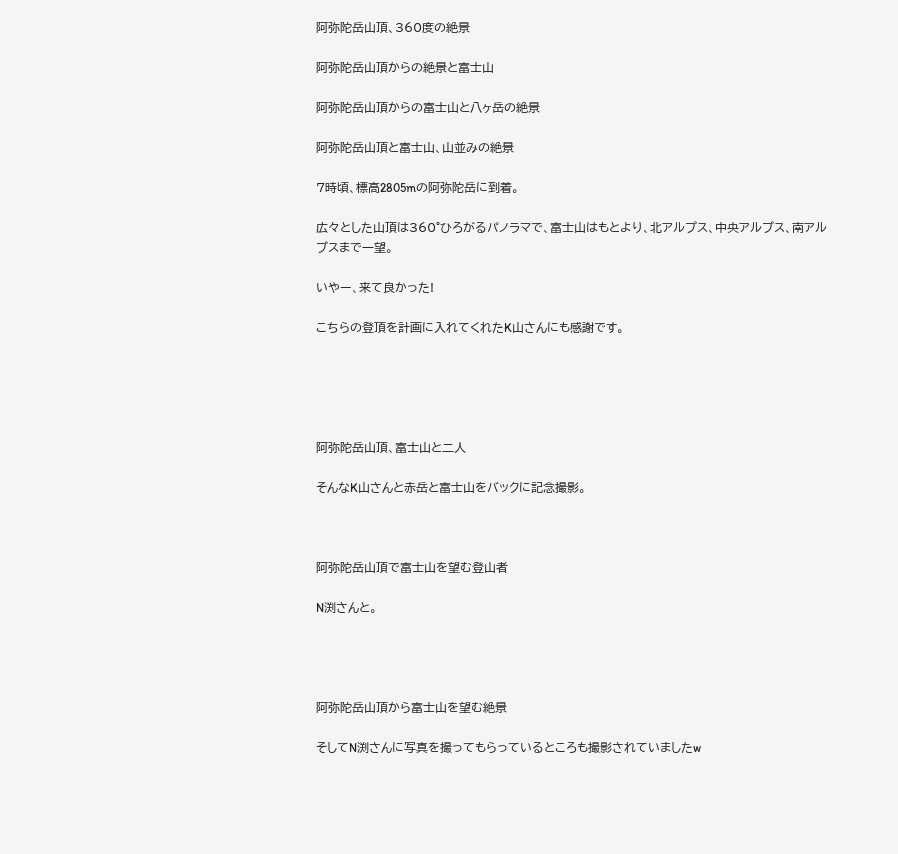阿弥陀岳山頂、360度の絶景

阿弥陀岳山頂からの絶景と富士山

阿弥陀岳山頂からの富士山と八ヶ岳の絶景

阿弥陀岳山頂と富士山、山並みの絶景

7時頃、標高2805mの阿弥陀岳に到着。

広々とした山頂は360°ひろがるパノラマで、富士山はもとより、北アルプス、中央アルプス、南アルプスまで一望。

いやー、来て良かった!

こちらの登頂を計画に入れてくれたK山さんにも感謝です。





阿弥陀岳山頂、富士山と二人

そんなK山さんと赤岳と富士山をバックに記念撮影。



阿弥陀岳山頂で富士山を望む登山者

N渕さんと。




阿弥陀岳山頂から富士山を望む絶景

そしてN渕さんに写真を撮ってもらっているところも撮影されていましたw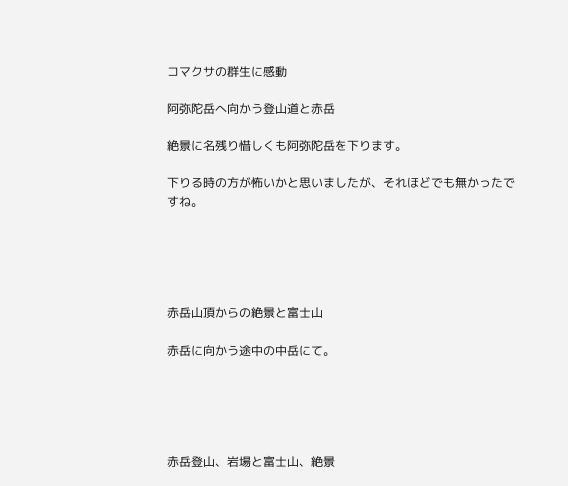コマクサの群生に感動

阿弥陀岳へ向かう登山道と赤岳

絶景に名残り惜しくも阿弥陀岳を下ります。

下りる時の方が怖いかと思いましたが、それほどでも無かったですね。





赤岳山頂からの絶景と富士山

赤岳に向かう途中の中岳にて。





赤岳登山、岩場と富士山、絶景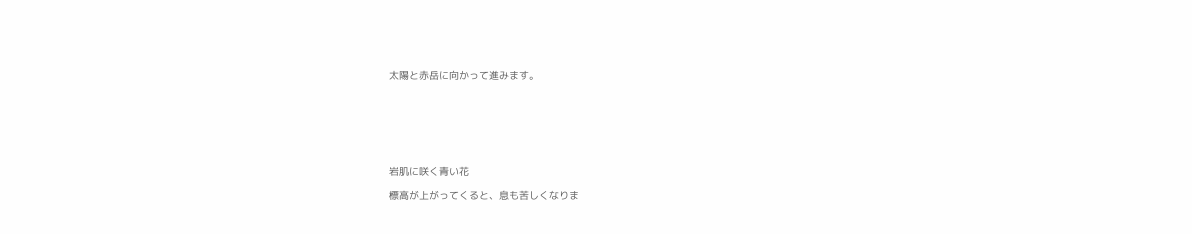太陽と赤岳に向かって進みます。







岩肌に咲く青い花

標高が上がってくると、息も苦しくなりま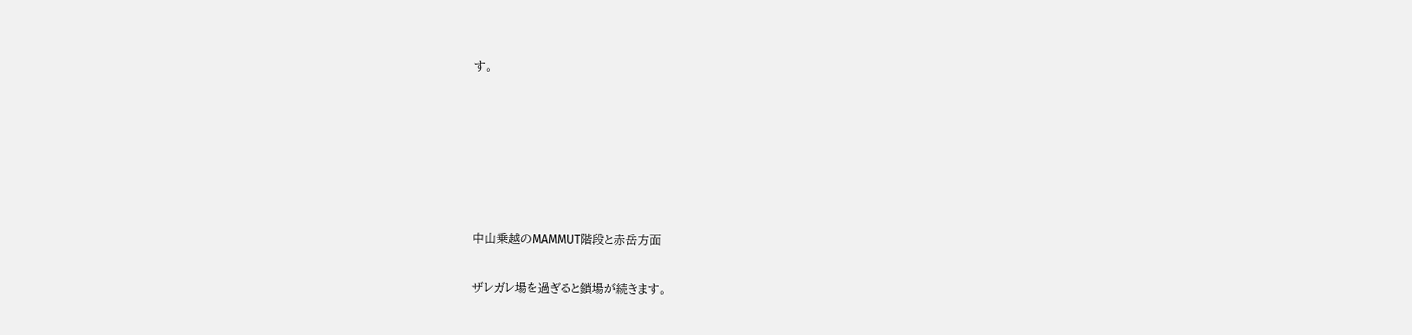す。






中山乗越のMAMMUT階段と赤岳方面

ザレガレ場を過ぎると鎖場が続きます。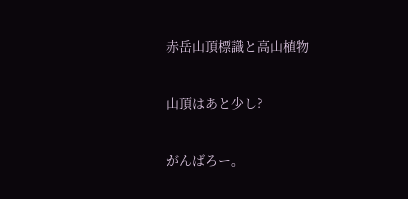赤岳山頂標識と高山植物

山頂はあと少し?

がんばろー。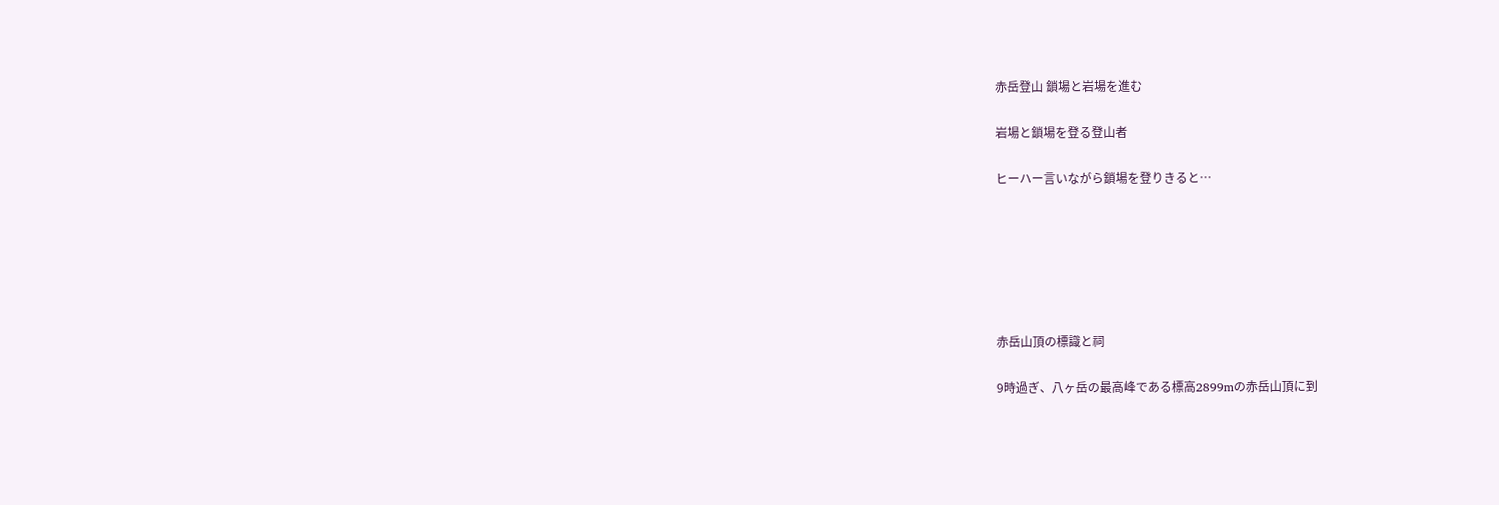赤岳登山 鎖場と岩場を進む

岩場と鎖場を登る登山者

ヒーハー言いながら鎖場を登りきると…






赤岳山頂の標識と祠

9時過ぎ、八ヶ岳の最高峰である標高2899mの赤岳山頂に到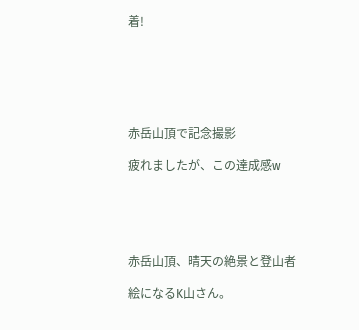着!






赤岳山頂で記念撮影

疲れましたが、この達成感w





赤岳山頂、晴天の絶景と登山者

絵になるK山さん。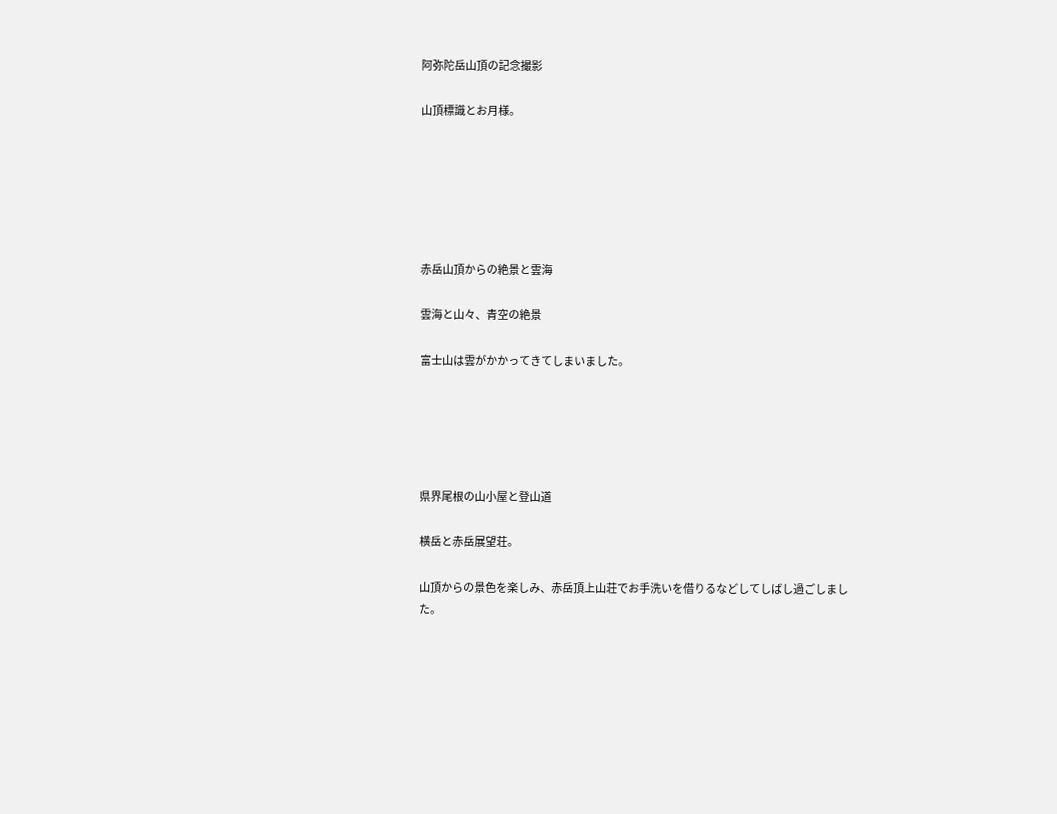阿弥陀岳山頂の記念撮影

山頂標識とお月様。






赤岳山頂からの絶景と雲海

雲海と山々、青空の絶景

富士山は雲がかかってきてしまいました。





県界尾根の山小屋と登山道

横岳と赤岳展望荘。

山頂からの景色を楽しみ、赤岳頂上山荘でお手洗いを借りるなどしてしばし過ごしました。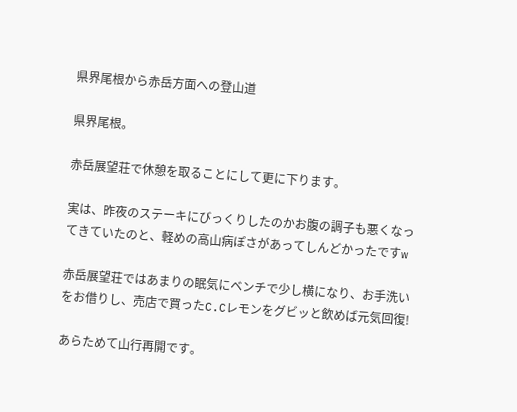県界尾根から赤岳方面への登山道

県界尾根。

赤岳展望荘で休憩を取ることにして更に下ります。

実は、昨夜のステーキにびっくりしたのかお腹の調子も悪くなってきていたのと、軽めの高山病ぽさがあってしんどかったですw

赤岳展望荘ではあまりの眠気にベンチで少し横になり、お手洗いをお借りし、売店で買ったC.Cレモンをグビッと飲めば元気回復!

あらためて山行再開です。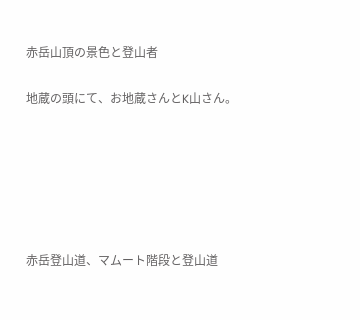赤岳山頂の景色と登山者

地蔵の頭にて、お地蔵さんとK山さん。






赤岳登山道、マムート階段と登山道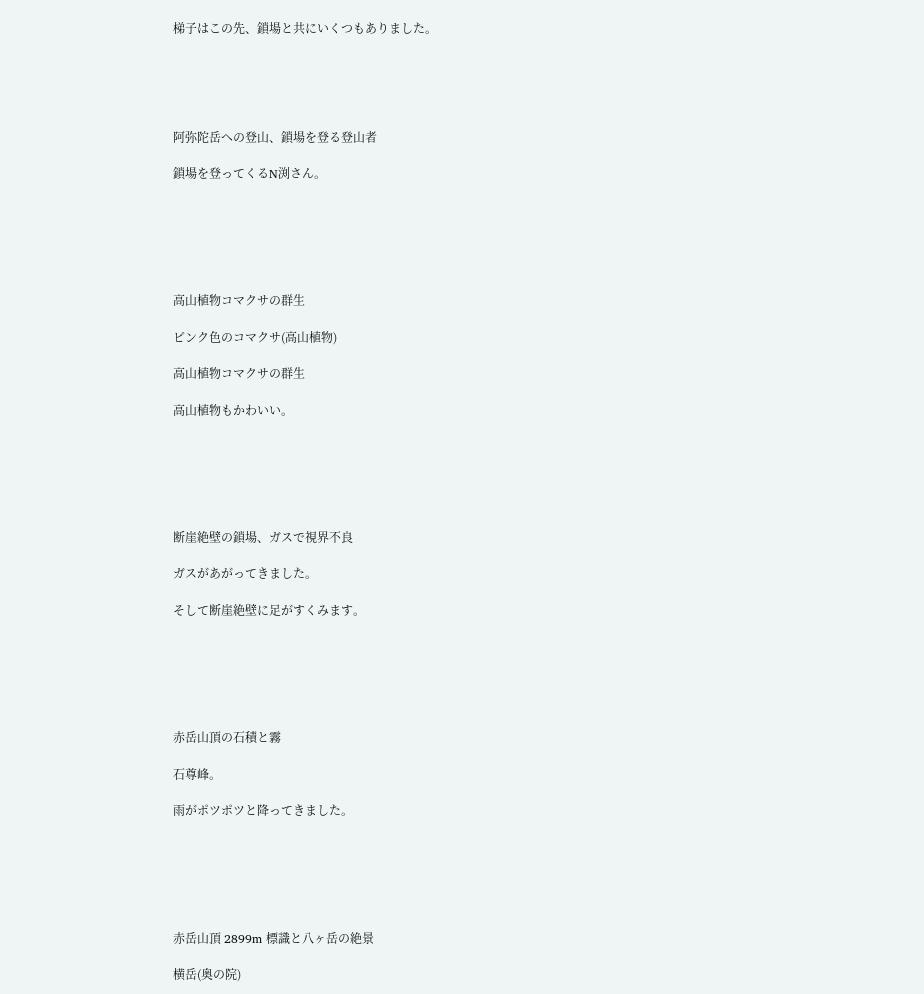梯子はこの先、鎖場と共にいくつもありました。





阿弥陀岳への登山、鎖場を登る登山者

鎖場を登ってくるN渕さん。






高山植物コマクサの群生

ピンク色のコマクサ(高山植物)

高山植物コマクサの群生

高山植物もかわいい。






断崖絶壁の鎖場、ガスで視界不良

ガスがあがってきました。

そして断崖絶壁に足がすくみます。






赤岳山頂の石積と霧

石尊峰。

雨がポツポツと降ってきました。






赤岳山頂 2899m 標識と八ヶ岳の絶景

横岳(奥の院)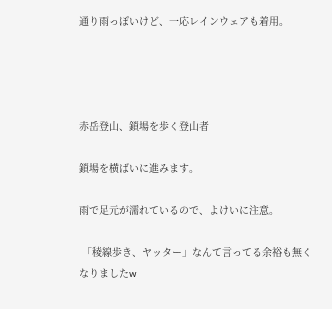通り雨っぽいけど、一応レインウェアも着用。




赤岳登山、鎖場を歩く登山者

鎖場を横ばいに進みます。

雨で足元が濡れているので、よけいに注意。

 「稜線歩き、ヤッター」なんて言ってる余裕も無くなりましたw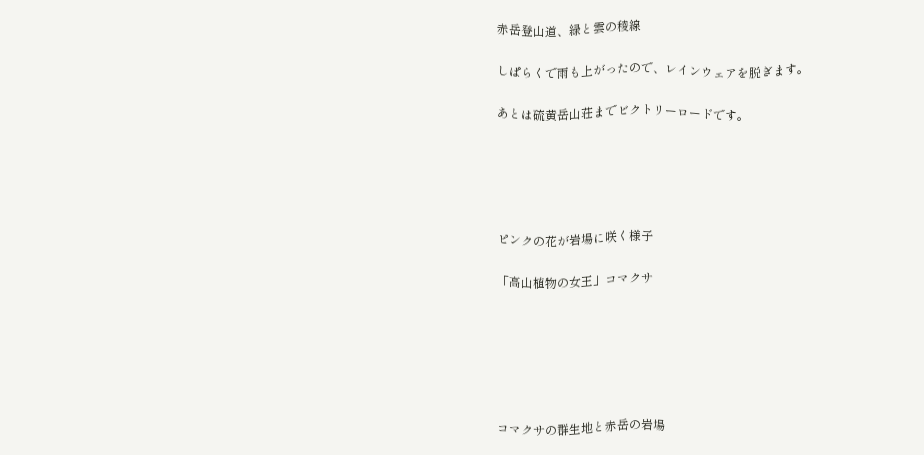赤岳登山道、緑と雲の稜線

しぱらくで雨も上がったので、レインウェアを脱ぎます。

あとは硫黄岳山荘までビクトリーロードです。





ピンクの花が岩場に咲く様子

「高山植物の女王」コマクサ






コマクサの群生地と赤岳の岩場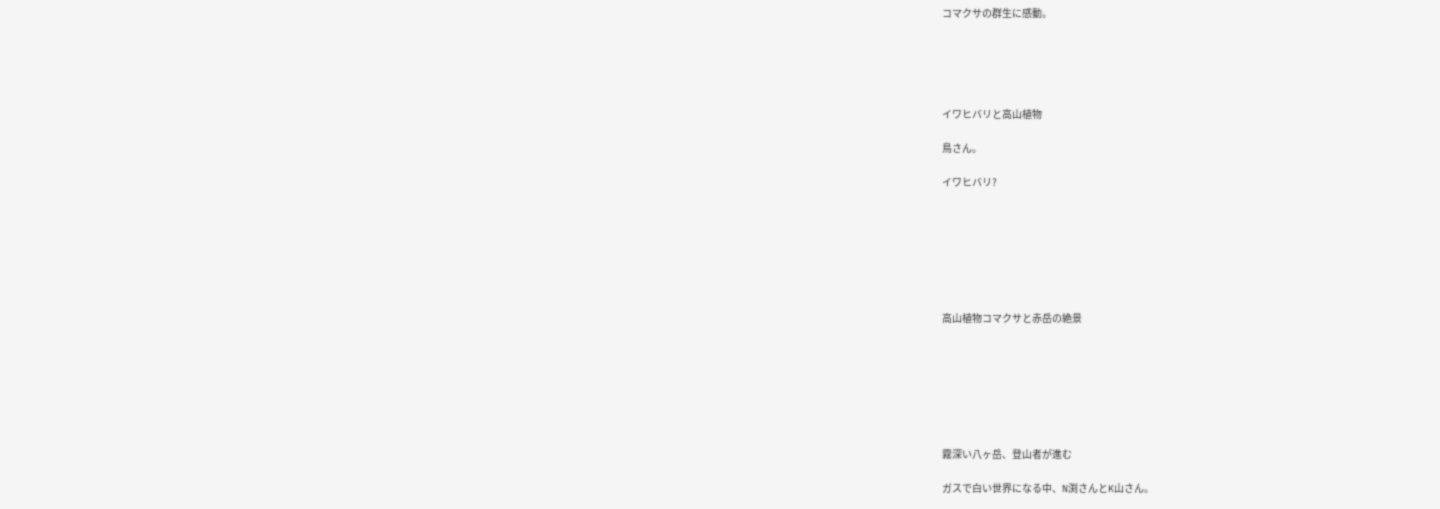コマクサの群生に感動。





イワヒバリと高山植物

鳥さん。

イワヒバリ?







高山植物コマクサと赤岳の絶景







霧深い八ヶ岳、登山者が進む

ガスで白い世界になる中、N渕さんとK山さん。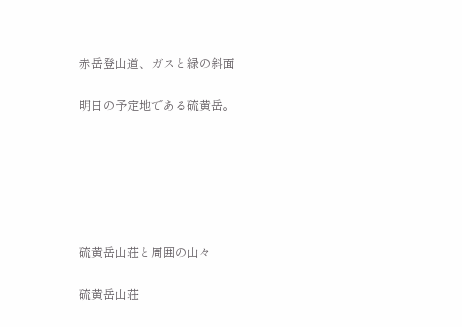赤岳登山道、ガスと緑の斜面

明日の予定地である硫黄岳。






硫黄岳山荘と周囲の山々

硫黄岳山荘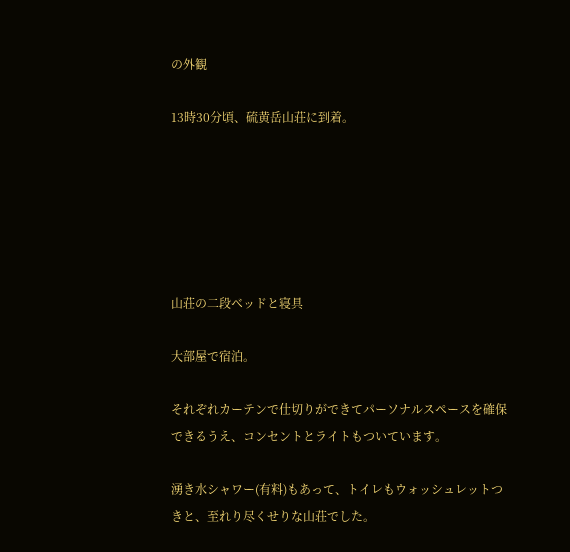の外観

13時30分頃、硫黄岳山荘に到着。






山荘の二段ベッドと寝具

大部屋で宿泊。

それぞれカーテンで仕切りができてパーソナルスペースを確保できるうえ、コンセントとライトもついています。

湧き水シャワー(有料)もあって、トイレもウォッシュレットつきと、至れり尽くせりな山荘でした。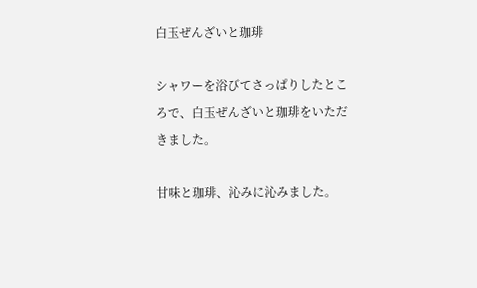白玉ぜんざいと珈琲

シャワーを浴びてさっぱりしたところで、白玉ぜんざいと珈琲をいただきました。

甘味と珈琲、沁みに沁みました。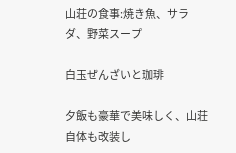山荘の食事:焼き魚、サラダ、野菜スープ

白玉ぜんざいと珈琲

夕飯も豪華で美味しく、山荘自体も改装し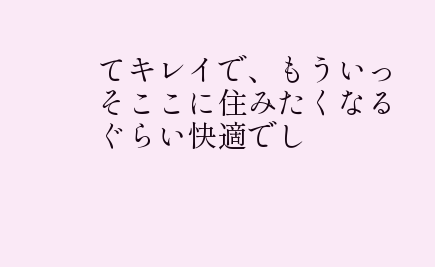てキレイで、もういっそここに住みたくなるぐらい快適でし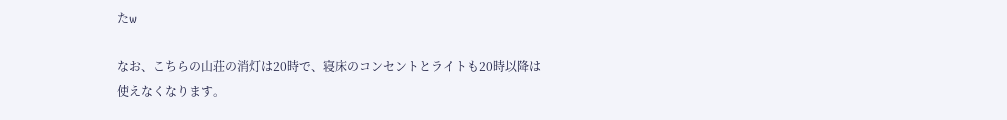たw

なお、こちらの山荘の消灯は20時で、寝床のコンセントとライトも20時以降は使えなくなります。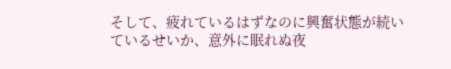そして、疲れているはずなのに興奮状態が続いているせいか、意外に眠れぬ夜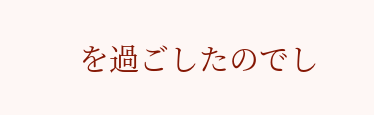を過ごしたのでし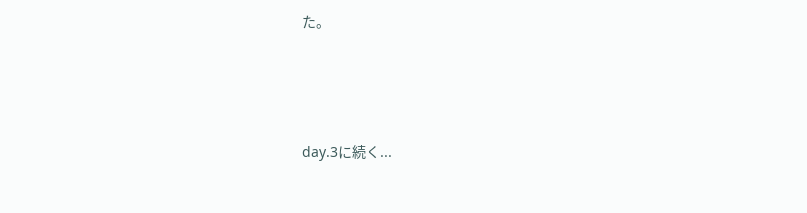た。




day.3に続く...